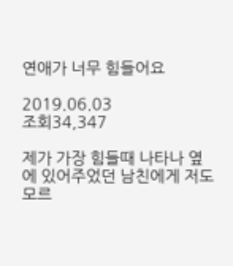연애가 너무 힘들어요

2019.06.03
조회34,347

제가 가장 힘들때 나타나 옆에 있어주었던 남친에게 저도 모르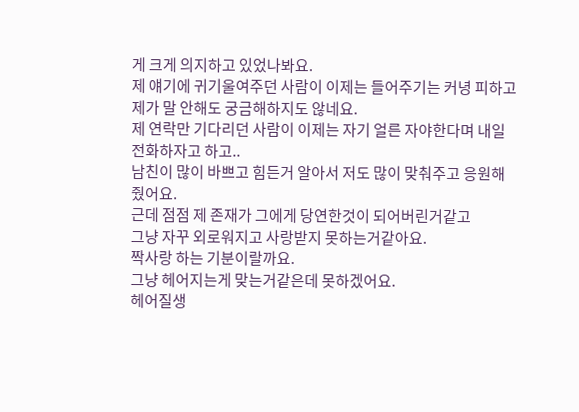게 크게 의지하고 있었나봐요.
제 얘기에 귀기울여주던 사람이 이제는 들어주기는 커녕 피하고 제가 말 안해도 궁금해하지도 않네요.
제 연락만 기다리던 사람이 이제는 자기 얼른 자야한다며 내일 전화하자고 하고..
남친이 많이 바쁘고 힘든거 알아서 저도 많이 맞춰주고 응원해줬어요.
근데 점점 제 존재가 그에게 당연한것이 되어버린거같고
그냥 자꾸 외로워지고 사랑받지 못하는거같아요.
짝사랑 하는 기분이랄까요.
그냥 헤어지는게 맞는거같은데 못하겠어요.
헤어질생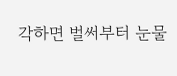각하면 벌써부터 눈물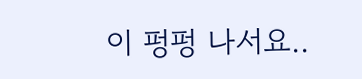이 펑펑 나서요..